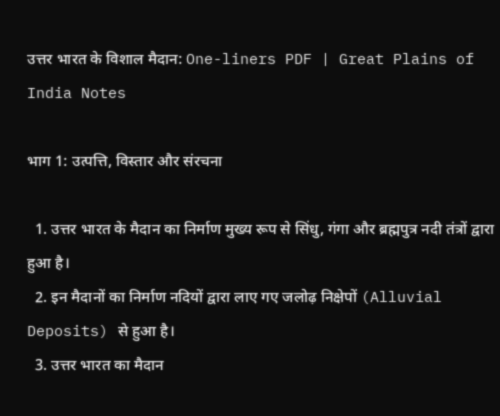उत्तर भारत के विशाल मैदान: One-liners PDF | Great Plains of India Notes

भाग 1: उत्पत्ति, विस्तार और संरचना

  1. उत्तर भारत के मैदान का निर्माण मुख्य रूप से सिंधु, गंगा और ब्रह्मपुत्र नदी तंत्रों द्वारा हुआ है।
  2. इन मैदानों का निर्माण नदियों द्वारा लाए गए जलोढ़ निक्षेपों (Alluvial Deposits) से हुआ है।
  3. उत्तर भारत का मैदान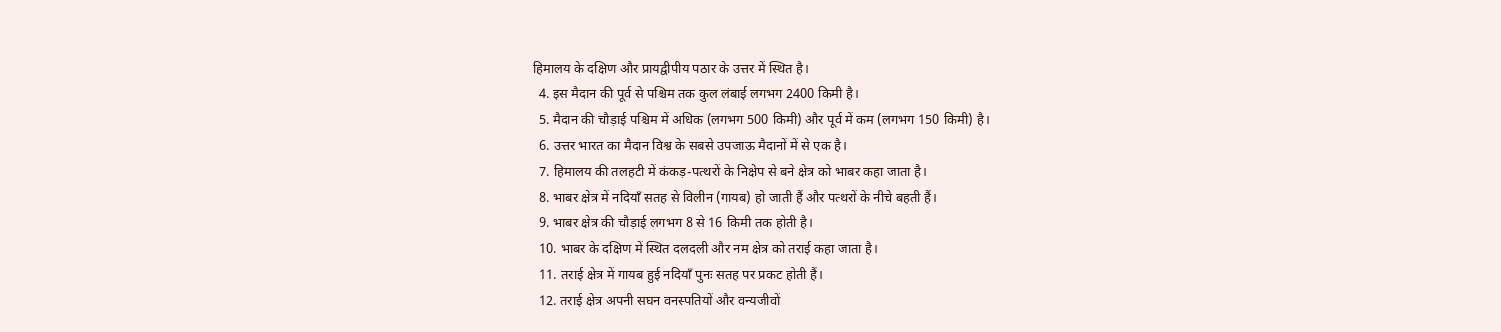हिमालय के दक्षिण और प्रायद्वीपीय पठार के उत्तर में स्थित है।
  4. इस मैदान की पूर्व से पश्चिम तक कुल लंबाई लगभग 2400 किमी है।
  5. मैदान की चौड़ाई पश्चिम में अधिक (लगभग 500 किमी) और पूर्व में कम (लगभग 150 किमी) है।
  6. उत्तर भारत का मैदान विश्व के सबसे उपजाऊ मैदानों में से एक है।
  7. हिमालय की तलहटी में कंकड़-पत्थरों के निक्षेप से बने क्षेत्र को भाबर कहा जाता है।
  8. भाबर क्षेत्र में नदियाँ सतह से विलीन (गायब) हो जाती हैं और पत्थरों के नीचे बहती हैं।
  9. भाबर क्षेत्र की चौड़ाई लगभग 8 से 16 किमी तक होती है।
  10. भाबर के दक्षिण में स्थित दलदली और नम क्षेत्र को तराई कहा जाता है।
  11. तराई क्षेत्र में गायब हुई नदियाँ पुनः सतह पर प्रकट होती हैं।
  12. तराई क्षेत्र अपनी सघन वनस्पतियों और वन्यजीवों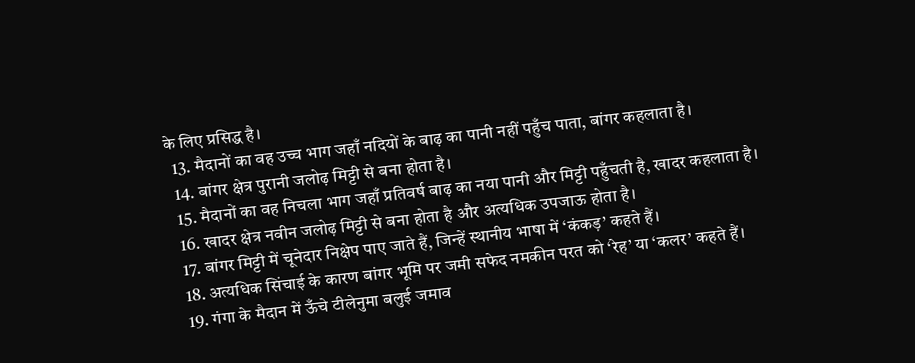के लिए प्रसिद्ध है।
  13. मैदानों का वह उच्च भाग जहाँ नदियों के बाढ़ का पानी नहीं पहुँच पाता, बांगर कहलाता है।
  14. बांगर क्षेत्र पुरानी जलोढ़ मिट्टी से बना होता है।
  15. मैदानों का वह निचला भाग जहाँ प्रतिवर्ष बाढ़ का नया पानी और मिट्टी पहुँचती है, खादर कहलाता है।
  16. खादर क्षेत्र नवीन जलोढ़ मिट्टी से बना होता है और अत्यधिक उपजाऊ होता है।
  17. बांगर मिट्टी में चूनेदार निक्षेप पाए जाते हैं, जिन्हें स्थानीय भाषा में ‘कंकड़’ कहते हैं।
  18. अत्यधिक सिंचाई के कारण बांगर भूमि पर जमी सफेद नमकीन परत को ‘रेह’ या ‘कलर’ कहते हैं।
  19. गंगा के मैदान में ऊँचे टीलेनुमा बलुई जमाव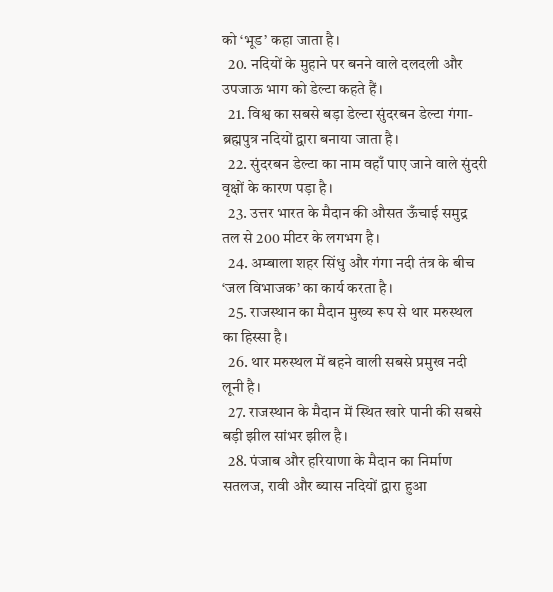को ‘भूड’ कहा जाता है।
  20. नदियों के मुहाने पर बनने वाले दलदली और उपजाऊ भाग को डेल्टा कहते हैं।
  21. विश्व का सबसे बड़ा डेल्टा सुंदरबन डेल्टा गंगा-ब्रह्मपुत्र नदियों द्वारा बनाया जाता है।
  22. सुंदरबन डेल्टा का नाम वहाँ पाए जाने वाले सुंदरी वृक्षों के कारण पड़ा है।
  23. उत्तर भारत के मैदान की औसत ऊँचाई समुद्र तल से 200 मीटर के लगभग है।
  24. अम्बाला शहर सिंधु और गंगा नदी तंत्र के बीच ‘जल विभाजक’ का कार्य करता है।
  25. राजस्थान का मैदान मुख्य रूप से थार मरुस्थल का हिस्सा है।
  26. थार मरुस्थल में बहने वाली सबसे प्रमुख नदी लूनी है।
  27. राजस्थान के मैदान में स्थित खारे पानी की सबसे बड़ी झील सांभर झील है।
  28. पंजाब और हरियाणा के मैदान का निर्माण सतलज, रावी और ब्यास नदियों द्वारा हुआ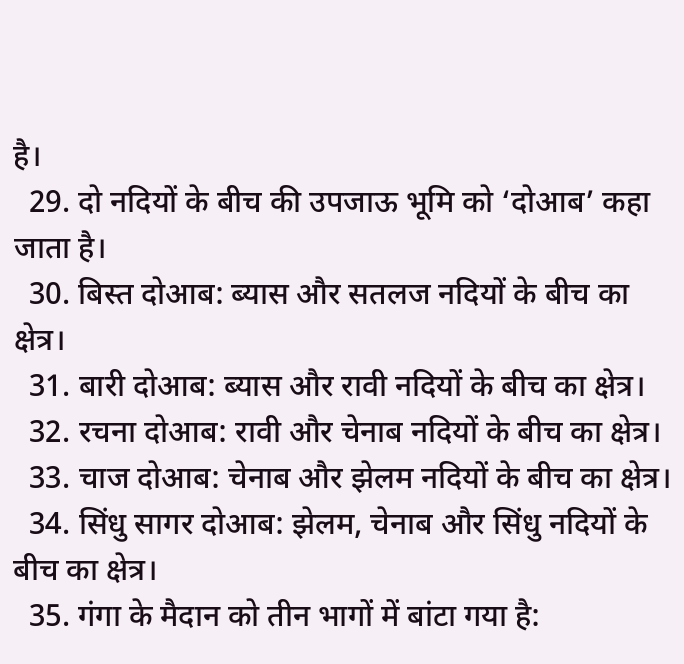है।
  29. दो नदियों के बीच की उपजाऊ भूमि को ‘दोआब’ कहा जाता है।
  30. बिस्त दोआब: ब्यास और सतलज नदियों के बीच का क्षेत्र।
  31. बारी दोआब: ब्यास और रावी नदियों के बीच का क्षेत्र।
  32. रचना दोआब: रावी और चेनाब नदियों के बीच का क्षेत्र।
  33. चाज दोआब: चेनाब और झेलम नदियों के बीच का क्षेत्र।
  34. सिंधु सागर दोआब: झेलम, चेनाब और सिंधु नदियों के बीच का क्षेत्र।
  35. गंगा के मैदान को तीन भागों में बांटा गया है: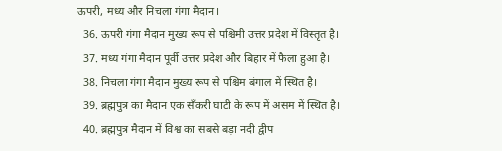ऊपरी, मध्य और निचला गंगा मैदान।
  36. ऊपरी गंगा मैदान मुख्य रूप से पश्चिमी उत्तर प्रदेश में विस्तृत है।
  37. मध्य गंगा मैदान पूर्वी उत्तर प्रदेश और बिहार में फैला हुआ है।
  38. निचला गंगा मैदान मुख्य रूप से पश्चिम बंगाल में स्थित है।
  39. ब्रह्मपुत्र का मैदान एक सँकरी घाटी के रूप में असम में स्थित है।
  40. ब्रह्मपुत्र मैदान में विश्व का सबसे बड़ा नदी द्वीप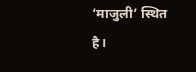‘माजुली’ स्थित है।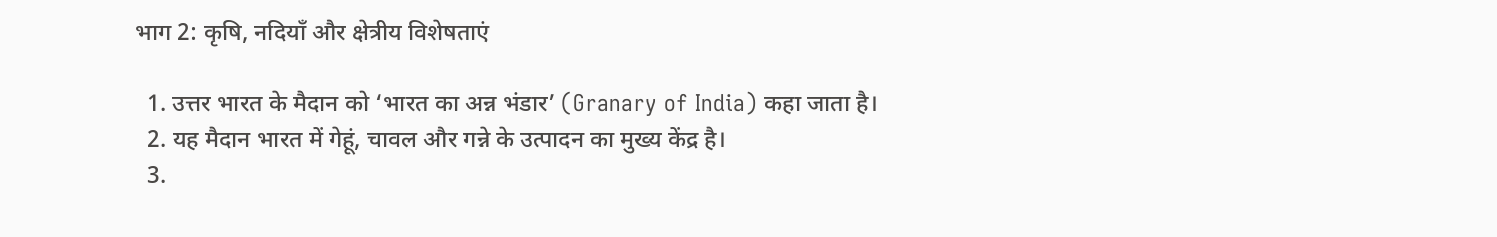भाग 2: कृषि, नदियाँ और क्षेत्रीय विशेषताएं

  1. उत्तर भारत के मैदान को ‘भारत का अन्न भंडार’ (Granary of India) कहा जाता है।
  2. यह मैदान भारत में गेहूं, चावल और गन्ने के उत्पादन का मुख्य केंद्र है।
  3.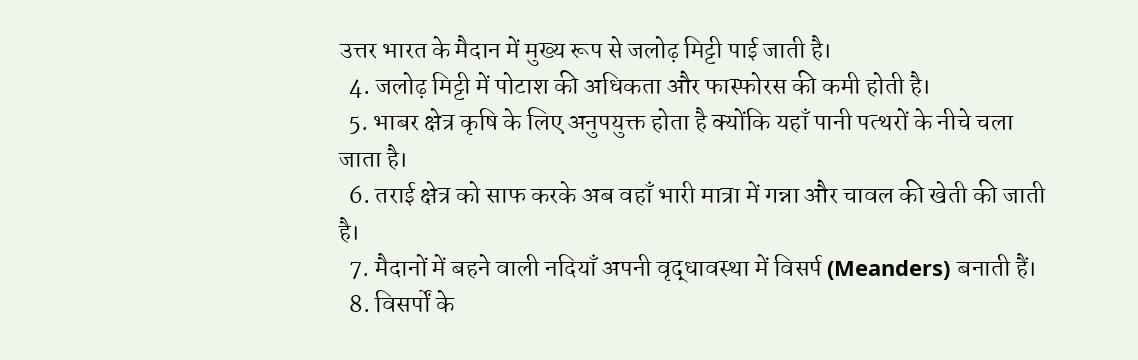उत्तर भारत के मैदान में मुख्य रूप से जलोढ़ मिट्टी पाई जाती है।
  4. जलोढ़ मिट्टी में पोटाश की अधिकता और फास्फोरस की कमी होती है।
  5. भाबर क्षेत्र कृषि के लिए अनुपयुक्त होता है क्योंकि यहाँ पानी पत्थरों के नीचे चला जाता है।
  6. तराई क्षेत्र को साफ करके अब वहाँ भारी मात्रा में गन्ना और चावल की खेती की जाती है।
  7. मैदानों में बहने वाली नदियाँ अपनी वृद्धावस्था में विसर्प (Meanders) बनाती हैं।
  8. विसर्पों के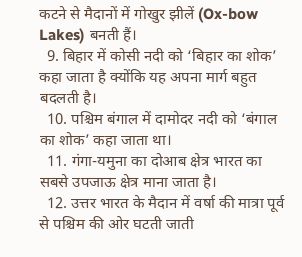कटने से मैदानों में गोखुर झीलें (Ox-bow Lakes) बनती हैं।
  9. बिहार में कोसी नदी को ‘बिहार का शोक’ कहा जाता है क्योंकि यह अपना मार्ग बहुत बदलती है।
  10. पश्चिम बंगाल में दामोदर नदी को ‘बंगाल का शोक’ कहा जाता था।
  11. गंगा-यमुना का दोआब क्षेत्र भारत का सबसे उपजाऊ क्षेत्र माना जाता है।
  12. उत्तर भारत के मैदान में वर्षा की मात्रा पूर्व से पश्चिम की ओर घटती जाती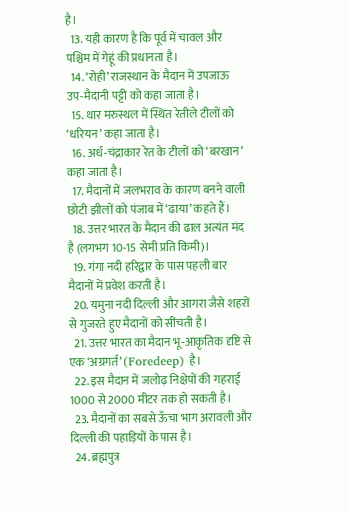है।
  13. यही कारण है कि पूर्व में चावल और पश्चिम में गेहूं की प्रधानता है।
  14. ‘रोही’ राजस्थान के मैदान में उपजाऊ उप-मैदानी पट्टी को कहा जाता है।
  15. थार मरुस्थल में स्थित रेतीले टीलों को ‘धरियन’ कहा जाता है।
  16. अर्ध-चंद्राकार रेत के टीलों को ‘बरखान’ कहा जाता है।
  17. मैदानों में जलभराव के कारण बनने वाली छोटी झीलों को पंजाब में ‘ढाया’ कहते हैं।
  18. उत्तर भारत के मैदान की ढाल अत्यंत मंद है (लगभग 10-15 सेमी प्रति किमी)।
  19. गंगा नदी हरिद्वार के पास पहली बार मैदानों में प्रवेश करती है।
  20. यमुना नदी दिल्ली और आगरा जैसे शहरों से गुजरते हुए मैदानों को सींचती है।
  21. उत्तर भारत का मैदान भू-आकृतिक दृष्टि से एक ‘अग्रगर्त’ (Foredeep) है।
  22. इस मैदान में जलोढ़ निक्षेपों की गहराई 1000 से 2000 मीटर तक हो सकती है।
  23. मैदानों का सबसे ऊँचा भाग अरावली और दिल्ली की पहाड़ियों के पास है।
  24. ब्रह्मपुत्र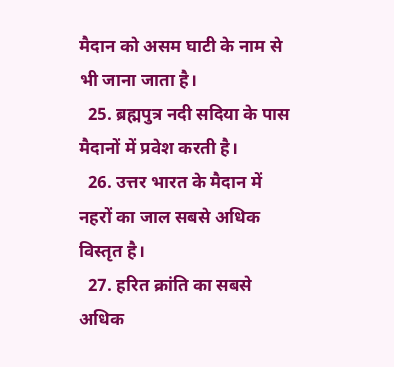मैदान को असम घाटी के नाम से भी जाना जाता है।
  25. ब्रह्मपुत्र नदी सदिया के पास मैदानों में प्रवेश करती है।
  26. उत्तर भारत के मैदान में नहरों का जाल सबसे अधिक विस्तृत है।
  27. हरित क्रांति का सबसे अधिक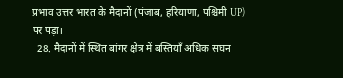प्रभाव उत्तर भारत के मैदानों (पंजाब, हरियाणा, पश्चिमी UP) पर पड़ा।
  28. मैदानों में स्थित बांगर क्षेत्र में बस्तियाँ अधिक सघन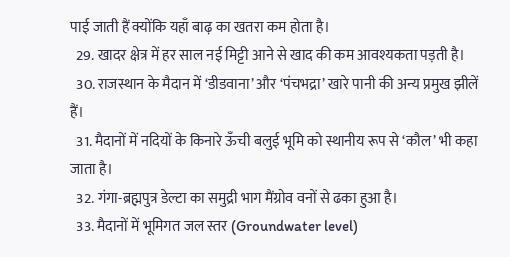पाई जाती हैं क्योंकि यहाँ बाढ़ का खतरा कम होता है।
  29. खादर क्षेत्र में हर साल नई मिट्टी आने से खाद की कम आवश्यकता पड़ती है।
  30. राजस्थान के मैदान में ‘डीडवाना’ और ‘पंचभद्रा’ खारे पानी की अन्य प्रमुख झीलें हैं।
  31. मैदानों में नदियों के किनारे ऊँची बलुई भूमि को स्थानीय रूप से ‘कौल’ भी कहा जाता है।
  32. गंगा-ब्रह्मपुत्र डेल्टा का समुद्री भाग मैंग्रोव वनों से ढका हुआ है।
  33. मैदानों में भूमिगत जल स्तर (Groundwater level)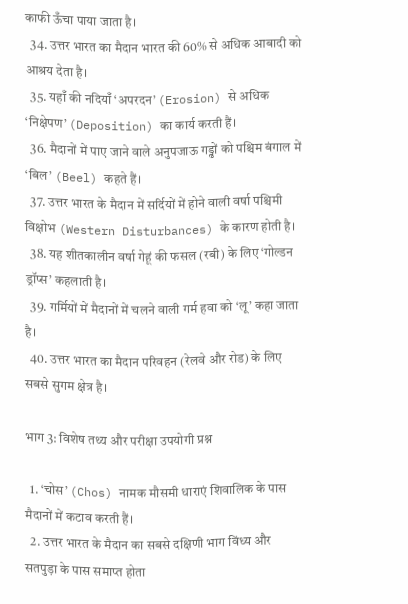काफी ऊँचा पाया जाता है।
  34. उत्तर भारत का मैदान भारत की 60% से अधिक आबादी को आश्रय देता है।
  35. यहाँ की नदियाँ ‘अपरदन’ (Erosion) से अधिक ‘निक्षेपण’ (Deposition) का कार्य करती हैं।
  36. मैदानों में पाए जाने वाले अनुपजाऊ गड्ढों को पश्चिम बंगाल में ‘बिल’ (Beel) कहते हैं।
  37. उत्तर भारत के मैदान में सर्दियों में होने वाली वर्षा पश्चिमी विक्षोभ (Western Disturbances) के कारण होती है।
  38. यह शीतकालीन वर्षा गेहूं की फसल (रबी) के लिए ‘गोल्डन ड्रॉप्स’ कहलाती है।
  39. गर्मियों में मैदानों में चलने वाली गर्म हवा को ‘लू’ कहा जाता है।
  40. उत्तर भारत का मैदान परिवहन (रेलवे और रोड) के लिए सबसे सुगम क्षेत्र है।

भाग 3: विशेष तथ्य और परीक्षा उपयोगी प्रश्न

  1. ‘चोस’ (Chos) नामक मौसमी धाराएं शिवालिक के पास मैदानों में कटाव करती हैं।
  2. उत्तर भारत के मैदान का सबसे दक्षिणी भाग विंध्य और सतपुड़ा के पास समाप्त होता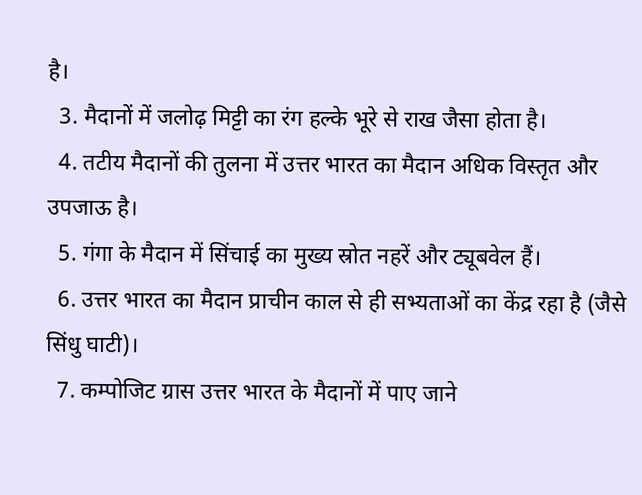है।
  3. मैदानों में जलोढ़ मिट्टी का रंग हल्के भूरे से राख जैसा होता है।
  4. तटीय मैदानों की तुलना में उत्तर भारत का मैदान अधिक विस्तृत और उपजाऊ है।
  5. गंगा के मैदान में सिंचाई का मुख्य स्रोत नहरें और ट्यूबवेल हैं।
  6. उत्तर भारत का मैदान प्राचीन काल से ही सभ्यताओं का केंद्र रहा है (जैसे सिंधु घाटी)।
  7. कम्पोजिट ग्रास उत्तर भारत के मैदानों में पाए जाने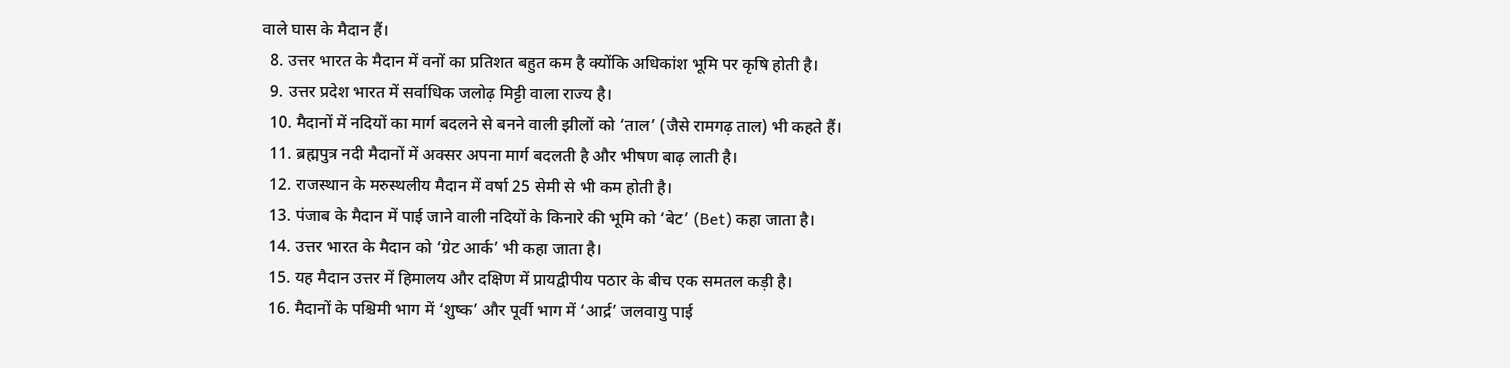वाले घास के मैदान हैं।
  8. उत्तर भारत के मैदान में वनों का प्रतिशत बहुत कम है क्योंकि अधिकांश भूमि पर कृषि होती है।
  9. उत्तर प्रदेश भारत में सर्वाधिक जलोढ़ मिट्टी वाला राज्य है।
  10. मैदानों में नदियों का मार्ग बदलने से बनने वाली झीलों को ‘ताल’ (जैसे रामगढ़ ताल) भी कहते हैं।
  11. ब्रह्मपुत्र नदी मैदानों में अक्सर अपना मार्ग बदलती है और भीषण बाढ़ लाती है।
  12. राजस्थान के मरुस्थलीय मैदान में वर्षा 25 सेमी से भी कम होती है।
  13. पंजाब के मैदान में पाई जाने वाली नदियों के किनारे की भूमि को ‘बेट’ (Bet) कहा जाता है।
  14. उत्तर भारत के मैदान को ‘ग्रेट आर्क’ भी कहा जाता है।
  15. यह मैदान उत्तर में हिमालय और दक्षिण में प्रायद्वीपीय पठार के बीच एक समतल कड़ी है।
  16. मैदानों के पश्चिमी भाग में ‘शुष्क’ और पूर्वी भाग में ‘आर्द्र’ जलवायु पाई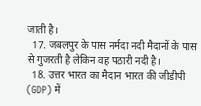जाती है।
  17. जबलपुर के पास नर्मदा नदी मैदानों के पास से गुजरती है लेकिन वह पठारी नदी है।
  18. उत्तर भारत का मैदान भारत की जीडीपी (GDP) में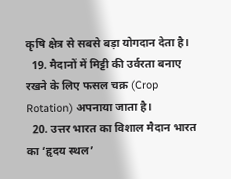कृषि क्षेत्र से सबसे बड़ा योगदान देता है।
  19. मैदानों में मिट्टी की उर्वरता बनाए रखने के लिए फसल चक्र (Crop Rotation) अपनाया जाता है।
  20. उत्तर भारत का विशाल मैदान भारत का ‘हृदय स्थल’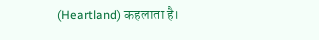(Heartland) कहलाता है।